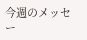今週のメッセー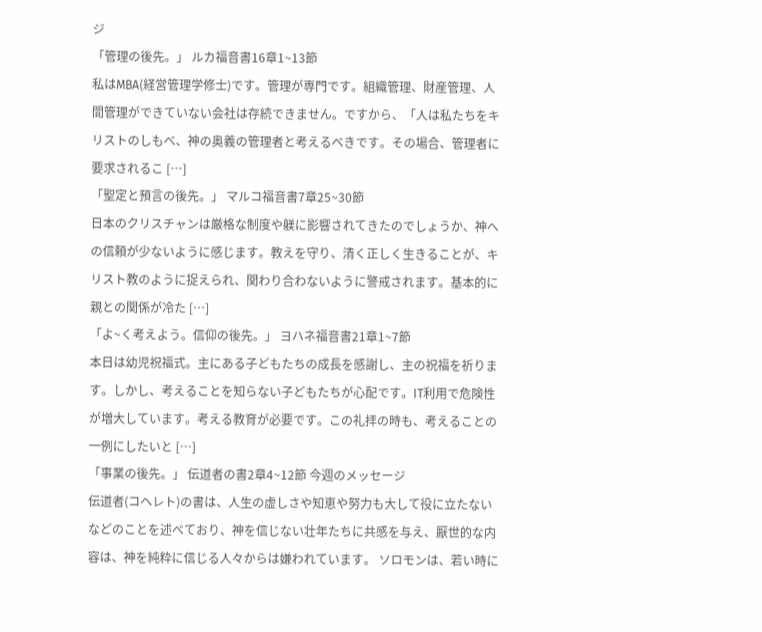ジ
「管理の後先。」 ルカ福音書16章1~13節
私はMBA(経営管理学修士)です。管理が専門です。組織管理、財産管理、人間管理ができていない会社は存続できません。ですから、「人は私たちをキリストのしもべ、神の奥義の管理者と考えるべきです。その場合、管理者に要求されるこ […]
「聖定と預言の後先。」 マルコ福音書7章25~30節
日本のクリスチャンは厳格な制度や躾に影響されてきたのでしょうか、神への信頼が少ないように感じます。教えを守り、清く正しく生きることが、キリスト教のように捉えられ、関わり合わないように警戒されます。基本的に親との関係が冷た […]
「よ~く考えよう。信仰の後先。」 ヨハネ福音書21章1~7節
本日は幼児祝福式。主にある子どもたちの成長を感謝し、主の祝福を祈ります。しかし、考えることを知らない子どもたちが心配です。IT利用で危険性が増大しています。考える教育が必要です。この礼拝の時も、考えることの一例にしたいと […]
「事業の後先。」 伝道者の書2章4~12節 今週のメッセージ
伝道者(コヘレト)の書は、人生の虚しさや知恵や努力も大して役に立たないなどのことを述べており、神を信じない壮年たちに共感を与え、厭世的な内容は、神を純粋に信じる人々からは嫌われています。 ソロモンは、若い時に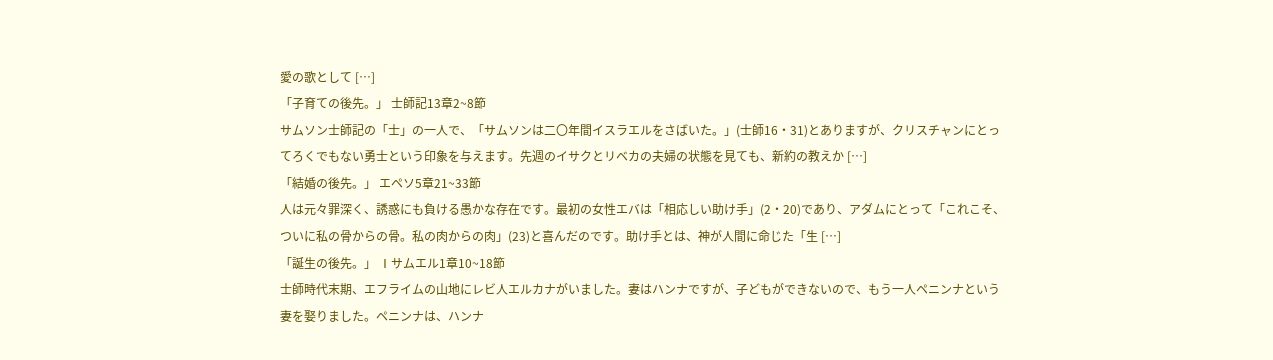愛の歌として […]
「子育ての後先。」 士師記13章2~8節
サムソン士師記の「士」の一人で、「サムソンは二〇年間イスラエルをさばいた。」(士師16・31)とありますが、クリスチャンにとってろくでもない勇士という印象を与えます。先週のイサクとリベカの夫婦の状態を見ても、新約の教えか […]
「結婚の後先。」 エペソ5章21~33節
人は元々罪深く、誘惑にも負ける愚かな存在です。最初の女性エバは「相応しい助け手」(2・20)であり、アダムにとって「これこそ、ついに私の骨からの骨。私の肉からの肉」(23)と喜んだのです。助け手とは、神が人間に命じた「生 […]
「誕生の後先。」 Ⅰサムエル1章10~18節
士師時代末期、エフライムの山地にレビ人エルカナがいました。妻はハンナですが、子どもができないので、もう一人ペニンナという妻を娶りました。ペニンナは、ハンナ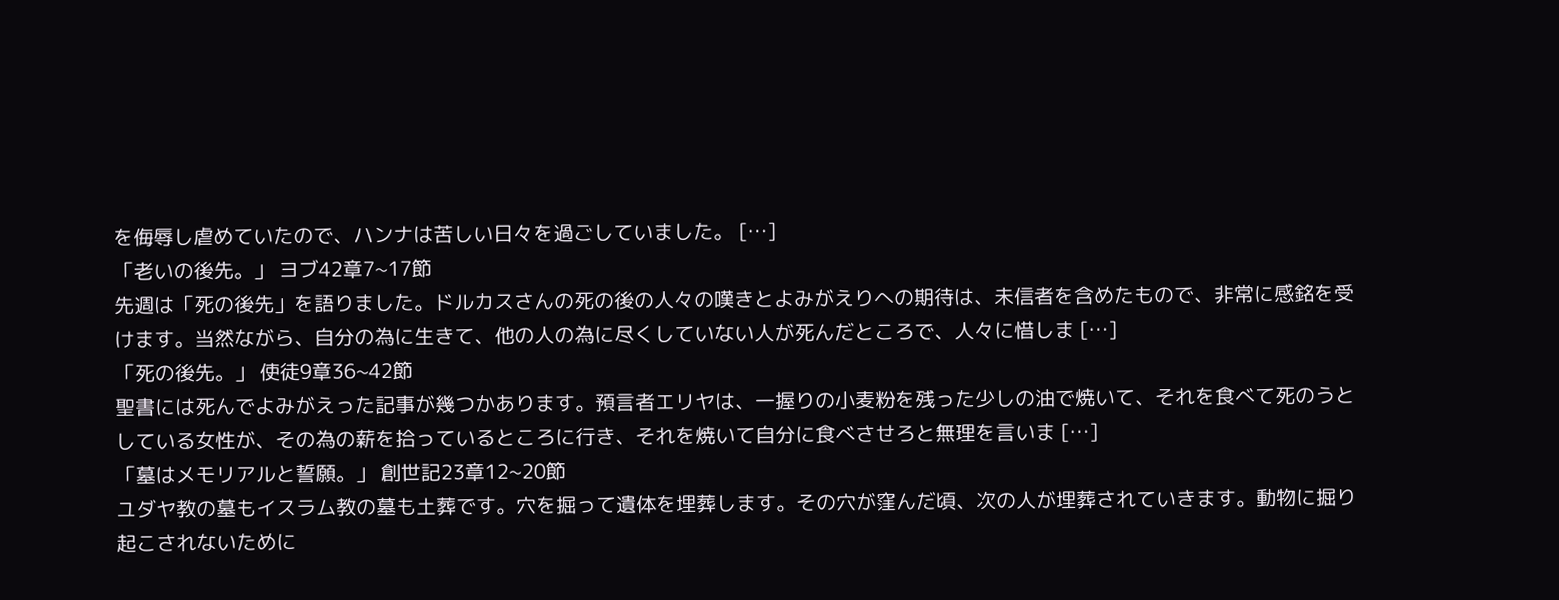を侮辱し虐めていたので、ハンナは苦しい日々を過ごしていました。 […]
「老いの後先。」 ヨブ42章7~17節
先週は「死の後先」を語りました。ドルカスさんの死の後の人々の嘆きとよみがえりへの期待は、未信者を含めたもので、非常に感銘を受けます。当然ながら、自分の為に生きて、他の人の為に尽くしていない人が死んだところで、人々に惜しま […]
「死の後先。」 使徒9章36~42節
聖書には死んでよみがえった記事が幾つかあります。預言者エリヤは、一握りの小麦粉を残った少しの油で焼いて、それを食べて死のうとしている女性が、その為の薪を拾っているところに行き、それを焼いて自分に食べさせろと無理を言いま […]
「墓はメモリアルと誓願。」 創世記23章12~20節
ユダヤ教の墓もイスラム教の墓も土葬です。穴を掘って遺体を埋葬します。その穴が窪んだ頃、次の人が埋葬されていきます。動物に掘り起こされないために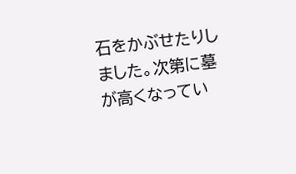石をかぶせたりしました。次第に墓が高くなってい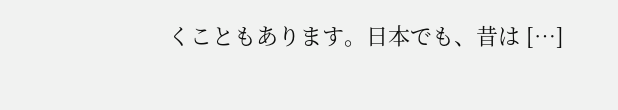くこともあります。日本でも、昔は […]